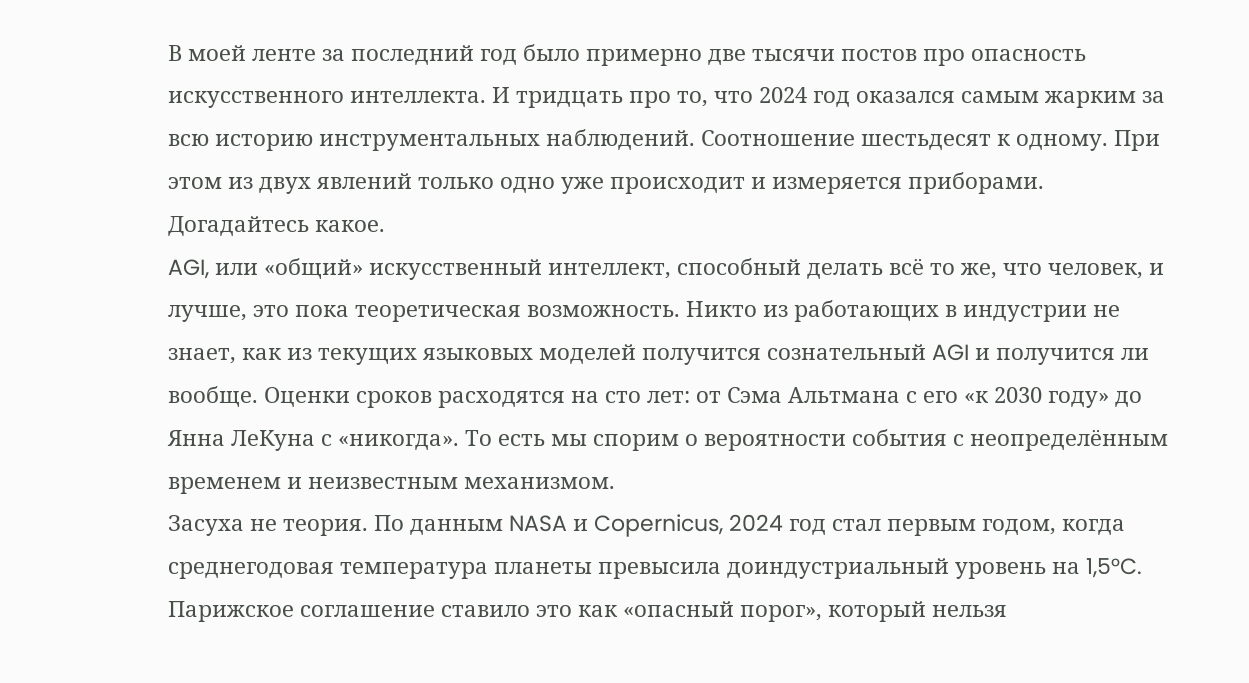В моей ленте за последний год было примерно две тысячи постов про опасность искусственного интеллекта. И тридцать про то, что 2024 год оказался самым жарким за всю историю инструментальных наблюдений. Соотношение шестьдесят к одному. При этом из двух явлений только одно уже происходит и измеряется приборами. Догадайтесь какое.
AGI, или «общий» искусственный интеллект, способный делать всё то же, что человек, и лучше, это пока теоретическая возможность. Никто из работающих в индустрии не знает, как из текущих языковых моделей получится сознательный AGI и получится ли вообще. Оценки сроков расходятся на сто лет: от Сэма Альтмана с его «к 2030 году» до Янна ЛеКуна с «никогда». То есть мы спорим о вероятности события с неопределённым временем и неизвестным механизмом.
Засуха не теория. По данным NASA и Copernicus, 2024 год стал первым годом, когда среднегодовая температура планеты превысила доиндустриальный уровень на 1,5°C. Парижское соглашение ставило это как «опасный порог», который нельзя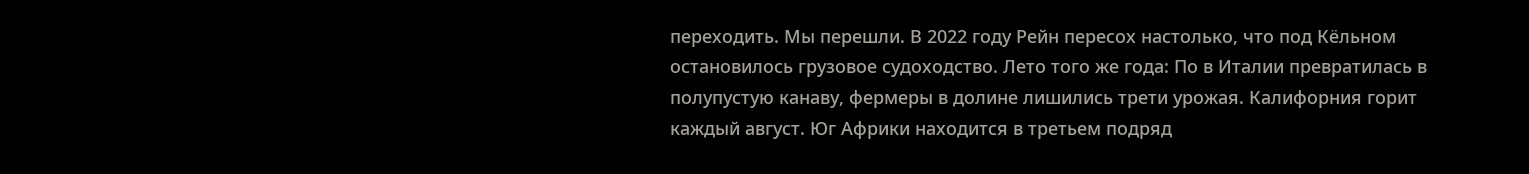переходить. Мы перешли. В 2022 году Рейн пересох настолько, что под Кёльном остановилось грузовое судоходство. Лето того же года: По в Италии превратилась в полупустую канаву, фермеры в долине лишились трети урожая. Калифорния горит каждый август. Юг Африки находится в третьем подряд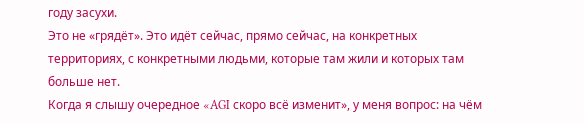году засухи.
Это не «грядёт». Это идёт сейчас, прямо сейчас, на конкретных территориях, с конкретными людьми, которые там жили и которых там больше нет.
Когда я слышу очередное «AGI скоро всё изменит», у меня вопрос: на чём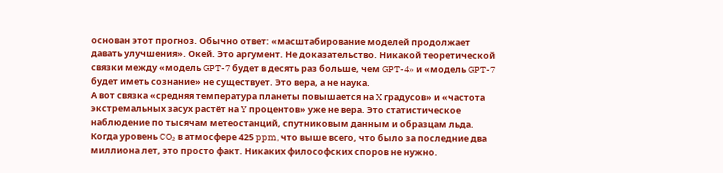основан этот прогноз. Обычно ответ: «масштабирование моделей продолжает давать улучшения». Окей. Это аргумент. Не доказательство. Никакой теоретической связки между «модель GPT-7 будет в десять раз больше, чем GPT-4» и «модель GPT-7 будет иметь сознание» не существует. Это вера, а не наука.
А вот связка «средняя температура планеты повышается на X градусов» и «частота экстремальных засух растёт на Y процентов» уже не вера. Это статистическое наблюдение по тысячам метеостанций, спутниковым данным и образцам льда. Когда уровень CO₂ в атмосфере 425 ppm, что выше всего, что было за последние два миллиона лет, это просто факт. Никаких философских споров не нужно.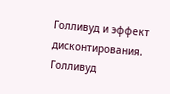Голливуд и эффект дисконтирования. Голливуд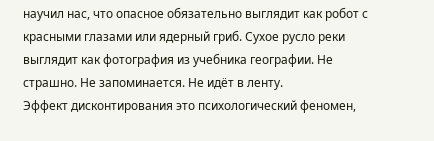научил нас, что опасное обязательно выглядит как робот с красными глазами или ядерный гриб. Сухое русло реки выглядит как фотография из учебника географии. Не страшно. Не запоминается. Не идёт в ленту.
Эффект дисконтирования это психологический феномен,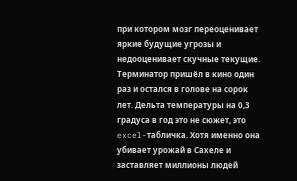при котором мозг переоценивает яркие будущие угрозы и недооценивает скучные текущие. Терминатор пришёл в кино один раз и остался в голове на сорок лет. Дельта температуры на 0,3 градуса в год это не сюжет, это excel-табличка. Хотя именно она убивает урожай в Сахеле и заставляет миллионы людей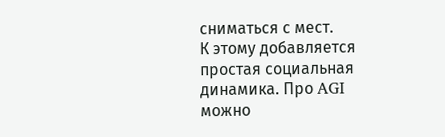сниматься с мест.
К этому добавляется простая социальная динамика. Про AGI можно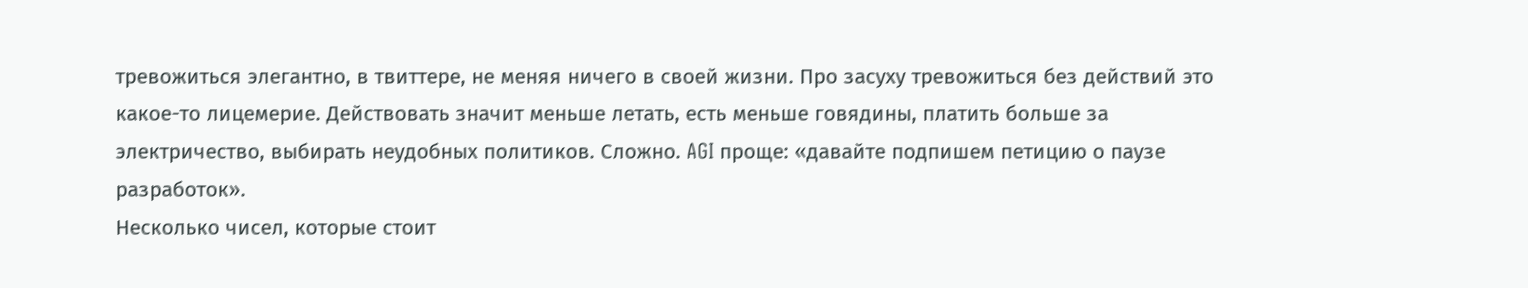тревожиться элегантно, в твиттере, не меняя ничего в своей жизни. Про засуху тревожиться без действий это какое-то лицемерие. Действовать значит меньше летать, есть меньше говядины, платить больше за электричество, выбирать неудобных политиков. Сложно. AGI проще: «давайте подпишем петицию о паузе разработок».
Несколько чисел, которые стоит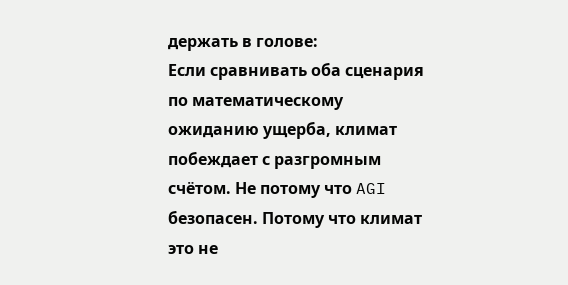держать в голове:
Если сравнивать оба сценария по математическому ожиданию ущерба, климат побеждает с разгромным счётом. Не потому что AGI безопасен. Потому что климат это не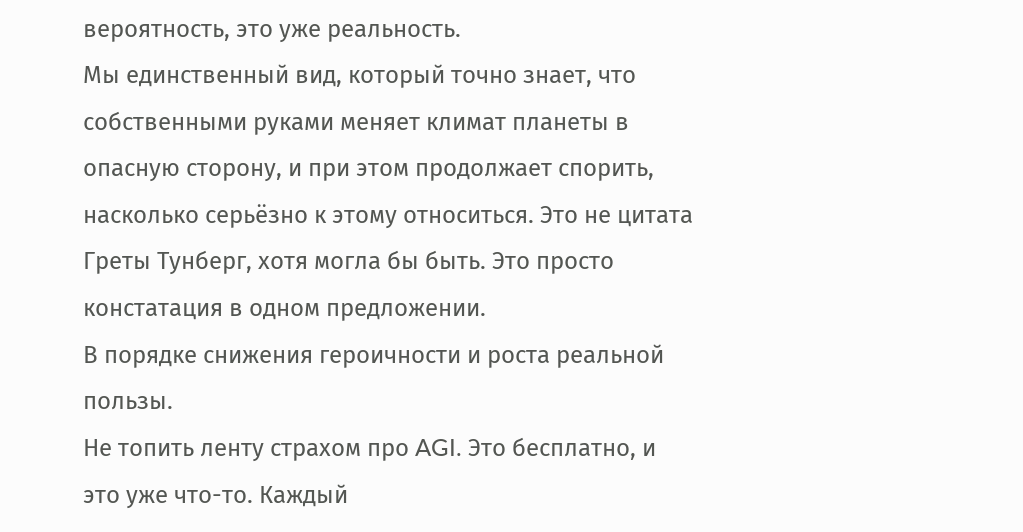вероятность, это уже реальность.
Мы единственный вид, который точно знает, что собственными руками меняет климат планеты в опасную сторону, и при этом продолжает спорить, насколько серьёзно к этому относиться. Это не цитата Греты Тунберг, хотя могла бы быть. Это просто констатация в одном предложении.
В порядке снижения героичности и роста реальной пользы.
Не топить ленту страхом про AGI. Это бесплатно, и это уже что-то. Каждый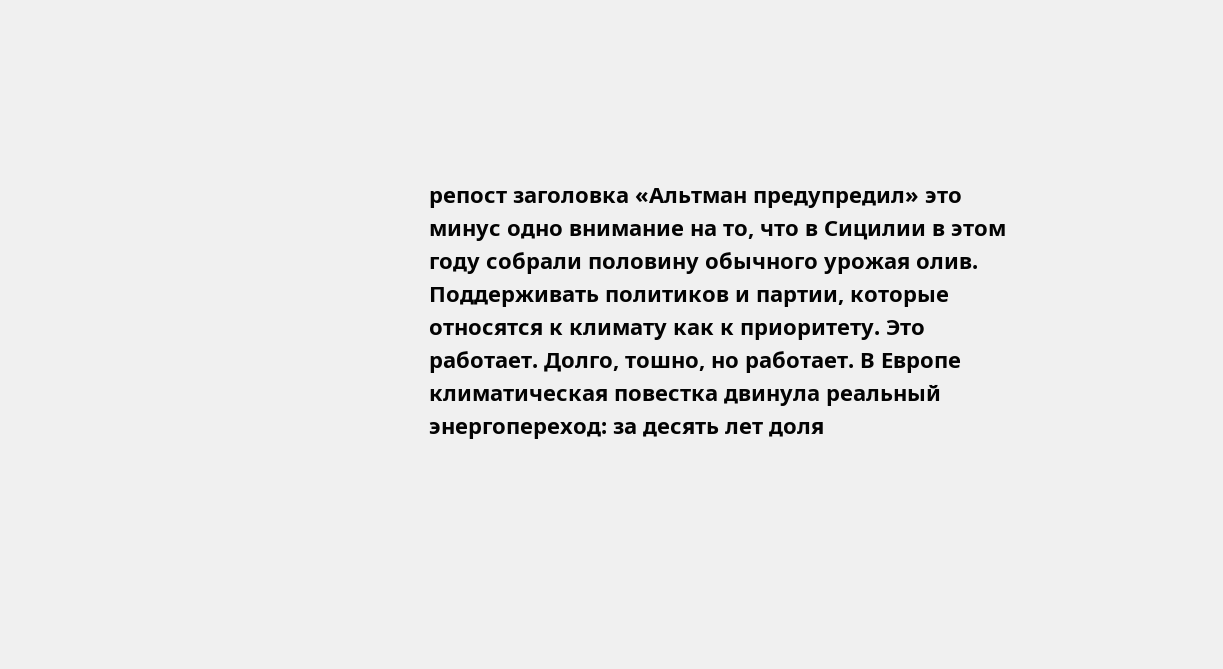репост заголовка «Альтман предупредил» это минус одно внимание на то, что в Сицилии в этом году собрали половину обычного урожая олив.
Поддерживать политиков и партии, которые относятся к климату как к приоритету. Это работает. Долго, тошно, но работает. В Европе климатическая повестка двинула реальный энергопереход: за десять лет доля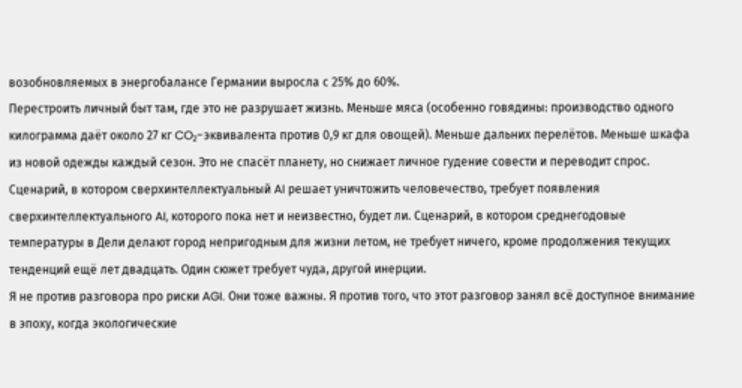возобновляемых в энергобалансе Германии выросла с 25% до 60%.
Перестроить личный быт там, где это не разрушает жизнь. Меньше мяса (особенно говядины: производство одного килограмма даёт около 27 кг CO₂-эквивалента против 0,9 кг для овощей). Меньше дальних перелётов. Меньше шкафа из новой одежды каждый сезон. Это не спасёт планету, но снижает личное гудение совести и переводит спрос.
Сценарий, в котором сверхинтеллектуальный AI решает уничтожить человечество, требует появления сверхинтеллектуального AI, которого пока нет и неизвестно, будет ли. Сценарий, в котором среднегодовые температуры в Дели делают город непригодным для жизни летом, не требует ничего, кроме продолжения текущих тенденций ещё лет двадцать. Один сюжет требует чуда, другой инерции.
Я не против разговора про риски AGI. Они тоже важны. Я против того, что этот разговор занял всё доступное внимание в эпоху, когда экологические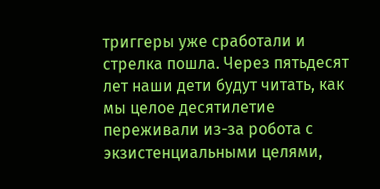триггеры уже сработали и стрелка пошла. Через пятьдесят лет наши дети будут читать, как мы целое десятилетие переживали из-за робота с экзистенциальными целями,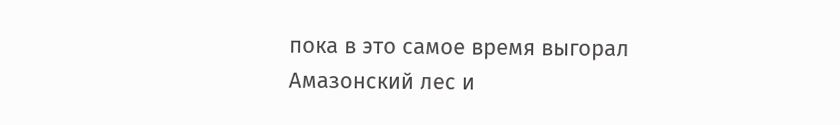пока в это самое время выгорал Амазонский лес и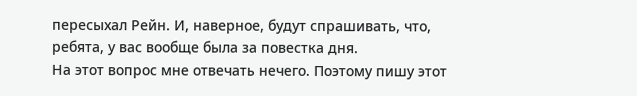пересыхал Рейн. И, наверное, будут спрашивать, что, ребята, у вас вообще была за повестка дня.
На этот вопрос мне отвечать нечего. Поэтому пишу этот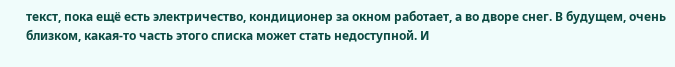текст, пока ещё есть электричество, кондиционер за окном работает, а во дворе снег. В будущем, очень близком, какая-то часть этого списка может стать недоступной. И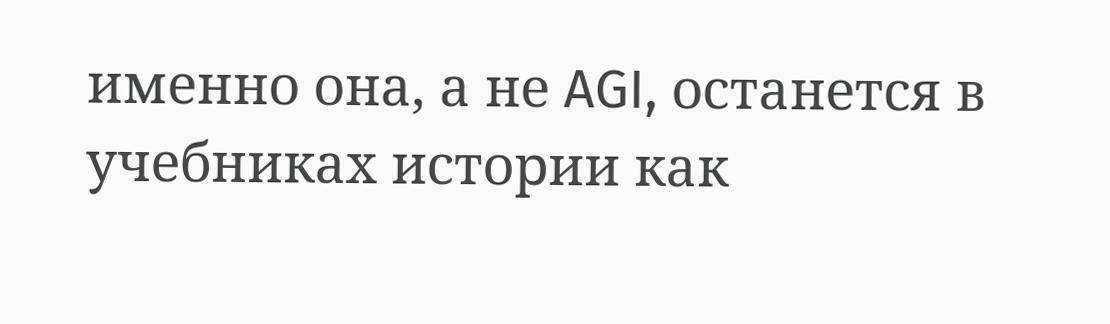именно она, а не AGI, останется в учебниках истории как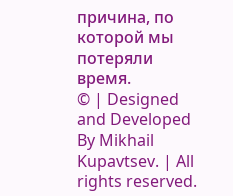причина, по которой мы потеряли время.
© | Designed and Developed By Mikhail Kupavtsev. | All rights reserved.